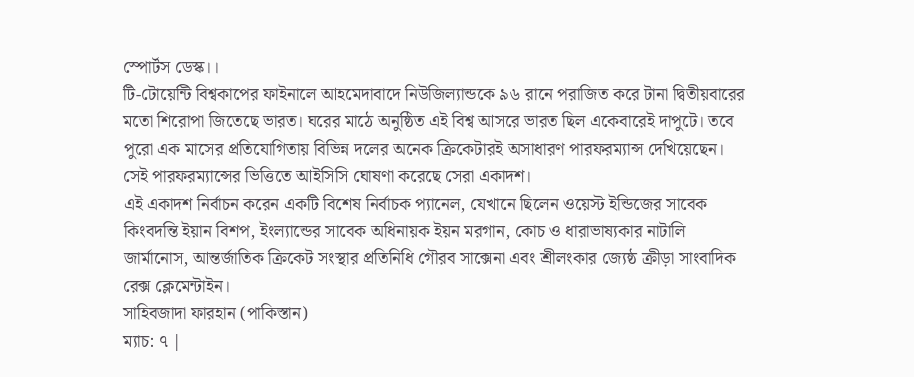স্পোর্টস ডেস্ক।।
টি-টোয়েন্টি বিশ্বকাপের ফাইনালে আহমেদাবাদে নিউজিল্যান্ডকে ৯৬ রানে পরাজিত করে টানা দ্বিতীয়বারের মতো শিরোপা জিতেছে ভারত। ঘরের মাঠে অনুষ্ঠিত এই বিশ্ব আসরে ভারত ছিল একেবারেই দাপুটে। তবে পুরো এক মাসের প্রতিযোগিতায় বিভিন্ন দলের অনেক ক্রিকেটারই অসাধারণ পারফরম্যান্স দেখিয়েছেন। সেই পারফরম্যান্সের ভিত্তিতে আইসিসি ঘোষণা করেছে সেরা একাদশ।
এই একাদশ নির্বাচন করেন একটি বিশেষ নির্বাচক প্যানেল, যেখানে ছিলেন ওয়েস্ট ইন্ডিজের সাবেক কিংবদন্তি ইয়ান বিশপ, ইংল্যান্ডের সাবেক অধিনায়ক ইয়ন মরগান, কোচ ও ধারাভাষ্যকার নাটালি জার্মানোস, আন্তর্জাতিক ক্রিকেট সংস্থার প্রতিনিধি গৌরব সাক্সেনা এবং শ্রীলংকার জ্যেষ্ঠ ক্রীড়া সাংবাদিক রেক্স ক্লেমেন্টাইন।
সাহিবজাদা ফারহান (পাকিস্তান)
ম্যাচ: ৭ |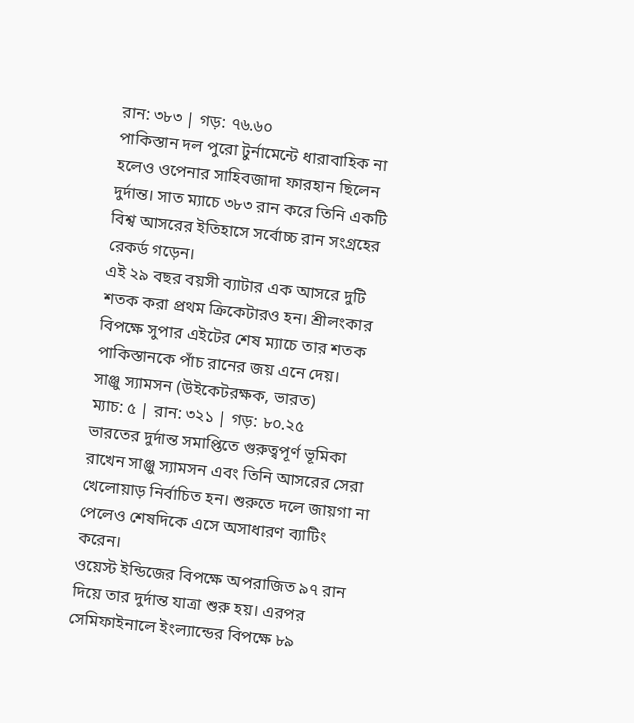রান: ৩৮৩ | গড়: ৭৬.৬০
পাকিস্তান দল পুরো টুর্নামেন্টে ধারাবাহিক না হলেও ওপেনার সাহিবজাদা ফারহান ছিলেন দুর্দান্ত। সাত ম্যাচে ৩৮৩ রান করে তিনি একটি বিশ্ব আসরের ইতিহাসে সর্বোচ্চ রান সংগ্রহের রেকর্ড গড়েন।
এই ২৯ বছর বয়সী ব্যাটার এক আসরে দুটি শতক করা প্রথম ক্রিকেটারও হন। শ্রীলংকার বিপক্ষে সুপার এইটের শেষ ম্যাচে তার শতক পাকিস্তানকে পাঁচ রানের জয় এনে দেয়।
সাঞ্জু স্যামসন (উইকেটরক্ষক, ভারত)
ম্যাচ: ৫ | রান: ৩২১ | গড়: ৮০.২৫
ভারতের দুর্দান্ত সমাপ্তিতে গুরুত্বপূর্ণ ভূমিকা রাখেন সাঞ্জু স্যামসন এবং তিনি আসরের সেরা খেলোয়াড় নির্বাচিত হন। শুরুতে দলে জায়গা না পেলেও শেষদিকে এসে অসাধারণ ব্যাটিং করেন।
ওয়েস্ট ইন্ডিজের বিপক্ষে অপরাজিত ৯৭ রান দিয়ে তার দুর্দান্ত যাত্রা শুরু হয়। এরপর সেমিফাইনালে ইংল্যান্ডের বিপক্ষে ৮৯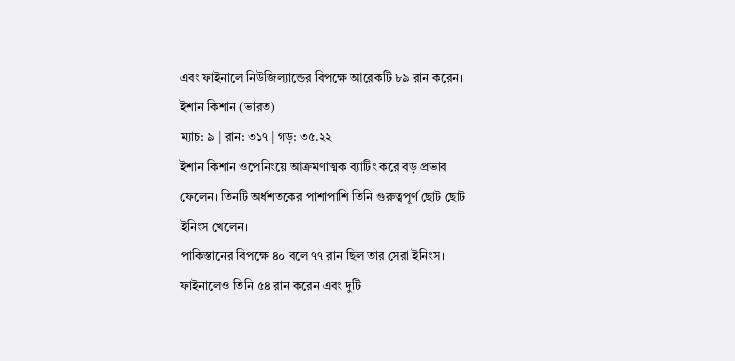এবং ফাইনালে নিউজিল্যান্ডের বিপক্ষে আরেকটি ৮৯ রান করেন।
ইশান কিশান (ভারত)
ম্যাচ: ৯ | রান: ৩১৭ | গড়: ৩৫.২২
ইশান কিশান ওপেনিংয়ে আক্রমণাত্মক ব্যাটিং করে বড় প্রভাব ফেলেন। তিনটি অর্ধশতকের পাশাপাশি তিনি গুরুত্বপূর্ণ ছোট ছোট ইনিংস খেলেন।
পাকিস্তানের বিপক্ষে ৪০ বলে ৭৭ রান ছিল তার সেরা ইনিংস। ফাইনালেও তিনি ৫৪ রান করেন এবং দুটি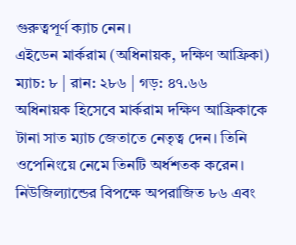গুরুত্বপূর্ণ ক্যাচ নেন।
এইডেন মার্করাম (অধিনায়ক, দক্ষিণ আফ্রিকা)
ম্যাচ: ৮ | রান: ২৮৬ | গড়: ৪৭.৬৬
অধিনায়ক হিসেবে মার্করাম দক্ষিণ আফ্রিকাকে টানা সাত ম্যাচ জেতাতে নেতৃত্ব দেন। তিনি ওপেনিংয়ে নেমে তিনটি অর্ধশতক করেন।
নিউজিল্যান্ডের বিপক্ষে অপরাজিত ৮৬ এবং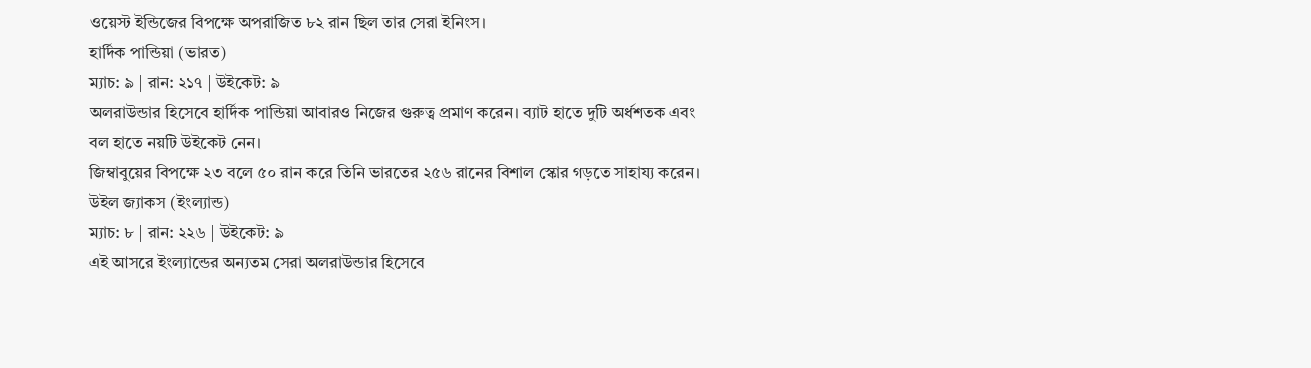ওয়েস্ট ইন্ডিজের বিপক্ষে অপরাজিত ৮২ রান ছিল তার সেরা ইনিংস।
হার্দিক পান্ডিয়া (ভারত)
ম্যাচ: ৯ | রান: ২১৭ | উইকেট: ৯
অলরাউন্ডার হিসেবে হার্দিক পান্ডিয়া আবারও নিজের গুরুত্ব প্রমাণ করেন। ব্যাট হাতে দুটি অর্ধশতক এবং বল হাতে নয়টি উইকেট নেন।
জিম্বাবুয়ের বিপক্ষে ২৩ বলে ৫০ রান করে তিনি ভারতের ২৫৬ রানের বিশাল স্কোর গড়তে সাহায্য করেন।
উইল জ্যাকস (ইংল্যান্ড)
ম্যাচ: ৮ | রান: ২২৬ | উইকেট: ৯
এই আসরে ইংল্যান্ডের অন্যতম সেরা অলরাউন্ডার হিসেবে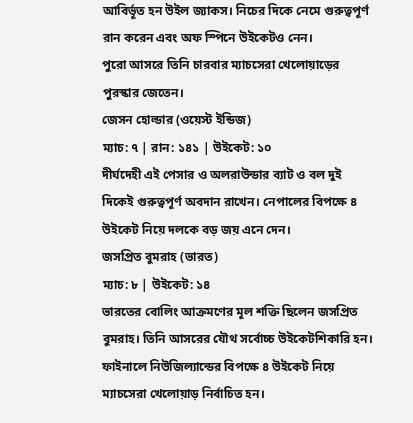আবির্ভূত হন উইল জ্যাকস। নিচের দিকে নেমে গুরুত্বপূর্ণ রান করেন এবং অফ স্পিনে উইকেটও নেন।
পুরো আসরে তিনি চারবার ম্যাচসেরা খেলোয়াড়ের পুরস্কার জেতেন।
জেসন হোল্ডার (ওয়েস্ট ইন্ডিজ)
ম্যাচ: ৭ | রান: ১৪১ | উইকেট: ১০
দীর্ঘদেহী এই পেসার ও অলরাউন্ডার ব্যাট ও বল দুই দিকেই গুরুত্বপূর্ণ অবদান রাখেন। নেপালের বিপক্ষে ৪ উইকেট নিয়ে দলকে বড় জয় এনে দেন।
জসপ্রিত বুমরাহ (ভারত)
ম্যাচ: ৮ | উইকেট: ১৪
ভারতের বোলিং আক্রমণের মূল শক্তি ছিলেন জসপ্রিত বুমরাহ। তিনি আসরের যৌথ সর্বোচ্চ উইকেটশিকারি হন।
ফাইনালে নিউজিল্যান্ডের বিপক্ষে ৪ উইকেট নিয়ে ম্যাচসেরা খেলোয়াড় নির্বাচিত হন।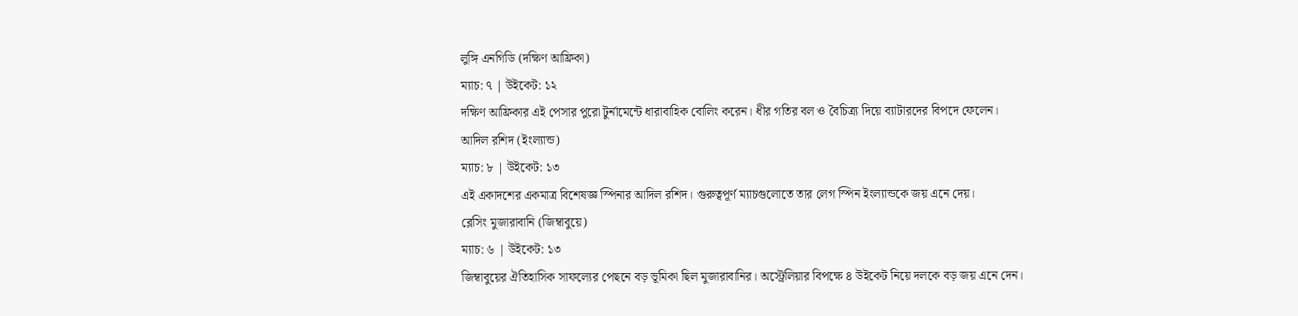লুঙ্গি এনগিডি (দক্ষিণ আফ্রিকা)
ম্যাচ: ৭ | উইকেট: ১২
দক্ষিণ আফ্রিকার এই পেসার পুরো টুর্নামেন্টে ধারাবাহিক বোলিং করেন। ধীর গতির বল ও বৈচিত্র্য দিয়ে ব্যাটারদের বিপদে ফেলেন।
আদিল রশিদ (ইংল্যান্ড)
ম্যাচ: ৮ | উইকেট: ১৩
এই একাদশের একমাত্র বিশেষজ্ঞ স্পিনার আদিল রশিদ। গুরুত্বপূর্ণ ম্যাচগুলোতে তার লেগ স্পিন ইংল্যান্ডকে জয় এনে দেয়।
ব্লেসিং মুজারাবানি (জিম্বাবুয়ে)
ম্যাচ: ৬ | উইকেট: ১৩
জিম্বাবুয়ের ঐতিহাসিক সাফল্যের পেছনে বড় ভূমিকা ছিল মুজারাবানির। অস্ট্রেলিয়ার বিপক্ষে ৪ উইকেট নিয়ে দলকে বড় জয় এনে দেন।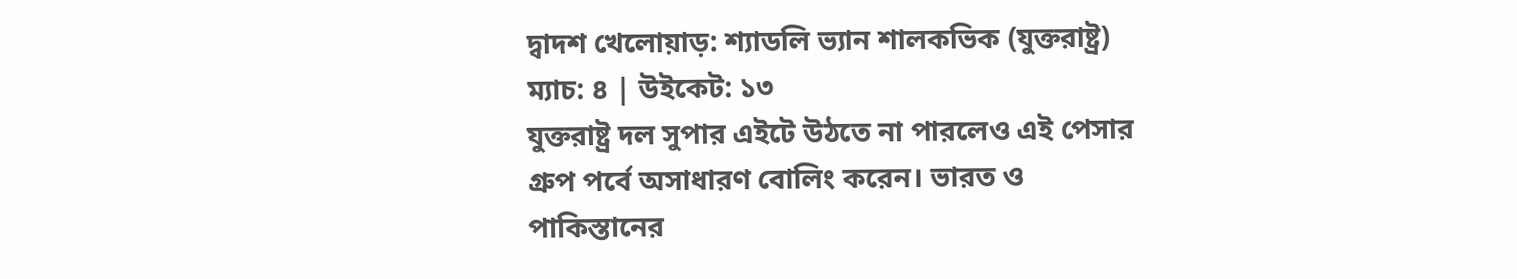দ্বাদশ খেলোয়াড়: শ্যাডলি ভ্যান শালকভিক (যুক্তরাষ্ট্র)
ম্যাচ: ৪ | উইকেট: ১৩
যুক্তরাষ্ট্র দল সুপার এইটে উঠতে না পারলেও এই পেসার গ্রুপ পর্বে অসাধারণ বোলিং করেন। ভারত ও পাকিস্তানের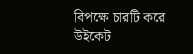বিপক্ষে চারটি করে উইকেট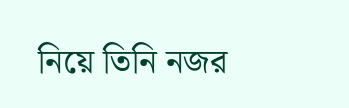নিয়ে তিনি নজর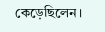কেড়েছিলেন।